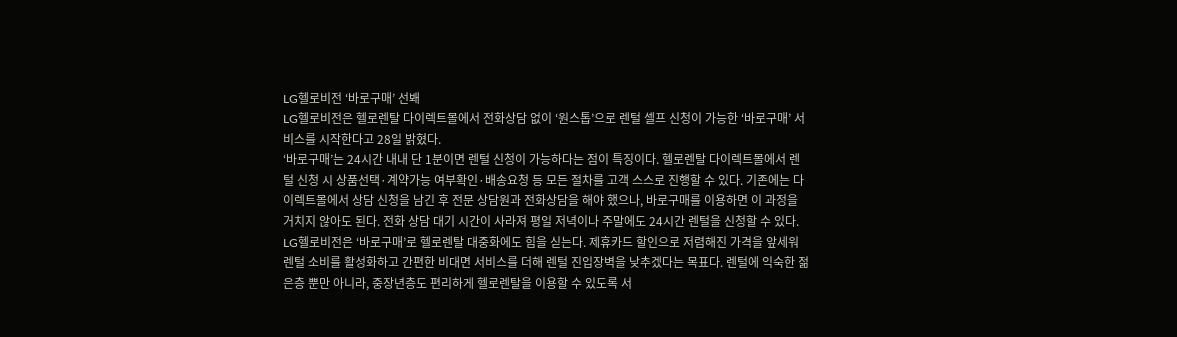LG헬로비전 ‘바로구매’ 선봬
LG헬로비전은 헬로렌탈 다이렉트몰에서 전화상담 없이 ‘원스톱’으로 렌털 셀프 신청이 가능한 ‘바로구매’ 서비스를 시작한다고 28일 밝혔다.
‘바로구매’는 24시간 내내 단 1분이면 렌털 신청이 가능하다는 점이 특징이다. 헬로렌탈 다이렉트몰에서 렌털 신청 시 상품선택·계약가능 여부확인·배송요청 등 모든 절차를 고객 스스로 진행할 수 있다. 기존에는 다이렉트몰에서 상담 신청을 남긴 후 전문 상담원과 전화상담을 해야 했으나, 바로구매를 이용하면 이 과정을 거치지 않아도 된다. 전화 상담 대기 시간이 사라져 평일 저녁이나 주말에도 24시간 렌털을 신청할 수 있다.
LG헬로비전은 ‘바로구매’로 헬로렌탈 대중화에도 힘을 싣는다. 제휴카드 할인으로 저렴해진 가격을 앞세워 렌털 소비를 활성화하고 간편한 비대면 서비스를 더해 렌털 진입장벽을 낮추겠다는 목표다. 렌털에 익숙한 젊은층 뿐만 아니라, 중장년층도 편리하게 헬로렌탈을 이용할 수 있도록 서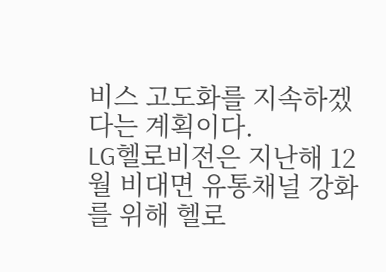비스 고도화를 지속하겠다는 계획이다.
LG헬로비전은 지난해 12월 비대면 유통채널 강화를 위해 헬로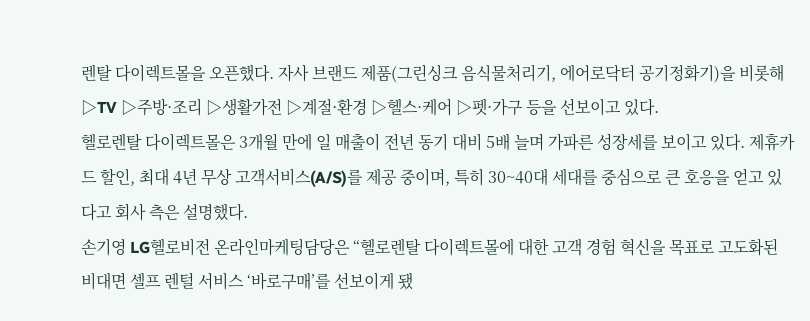렌탈 다이렉트몰을 오픈했다. 자사 브랜드 제품(그린싱크 음식물처리기, 에어로닥터 공기정화기)을 비롯해 ▷TV ▷주방·조리 ▷생활가전 ▷계절·환경 ▷헬스·케어 ▷펫·가구 등을 선보이고 있다.
헬로렌탈 다이렉트몰은 3개월 만에 일 매출이 전년 동기 대비 5배 늘며 가파른 성장세를 보이고 있다. 제휴카드 할인, 최대 4년 무상 고객서비스(A/S)를 제공 중이며, 특히 30~40대 세대를 중심으로 큰 호응을 얻고 있다고 회사 측은 설명했다.
손기영 LG헬로비전 온라인마케팅담당은 “헬로렌탈 다이렉트몰에 대한 고객 경험 혁신을 목표로 고도화된 비대면 셀프 렌털 서비스 ‘바로구매’를 선보이게 됐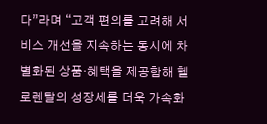다”라며 “고객 편의를 고려해 서비스 개선을 지속하는 동시에 차별화된 상품·혜택을 제공함해 헬로렌탈의 성장세를 더욱 가속화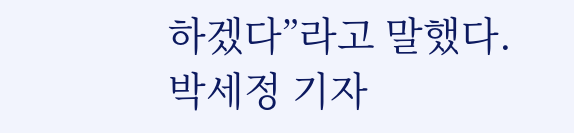하겠다”라고 말했다. 박세정 기자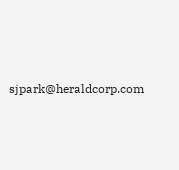sjpark@heraldcorp.com